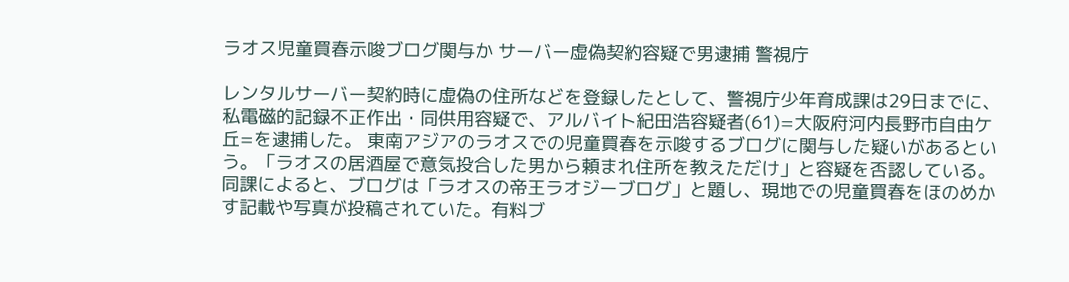ラオス児童買春示唆ブログ関与か サーバー虚偽契約容疑で男逮捕 警視庁

レンタルサーバー契約時に虚偽の住所などを登録したとして、警視庁少年育成課は29日までに、私電磁的記録不正作出・同供用容疑で、アルバイト紀田浩容疑者(61)=大阪府河内長野市自由ケ丘=を逮捕した。 東南アジアのラオスでの児童買春を示唆するブログに関与した疑いがあるという。「ラオスの居酒屋で意気投合した男から頼まれ住所を教えただけ」と容疑を否認している。 同課によると、ブログは「ラオスの帝王ラオジーブログ」と題し、現地での児童買春をほのめかす記載や写真が投稿されていた。有料ブ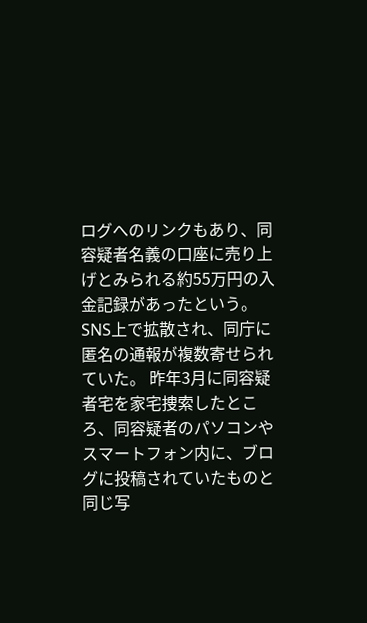ログへのリンクもあり、同容疑者名義の口座に売り上げとみられる約55万円の入金記録があったという。SNS上で拡散され、同庁に匿名の通報が複数寄せられていた。 昨年3月に同容疑者宅を家宅捜索したところ、同容疑者のパソコンやスマートフォン内に、ブログに投稿されていたものと同じ写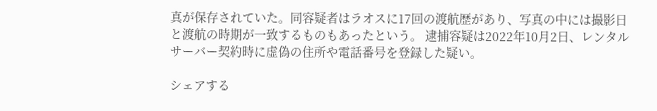真が保存されていた。同容疑者はラオスに17回の渡航歴があり、写真の中には撮影日と渡航の時期が一致するものもあったという。 逮捕容疑は2022年10月2日、レンタルサーバー契約時に虚偽の住所や電話番号を登録した疑い。

シェアする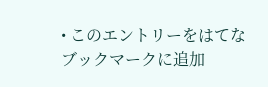• このエントリーをはてなブックマークに追加